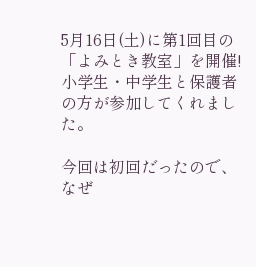5月16日(土)に第1回目の「よみとき教室」を開催!
小学生・中学生と保護者の方が参加してくれました。

今回は初回だったので、なぜ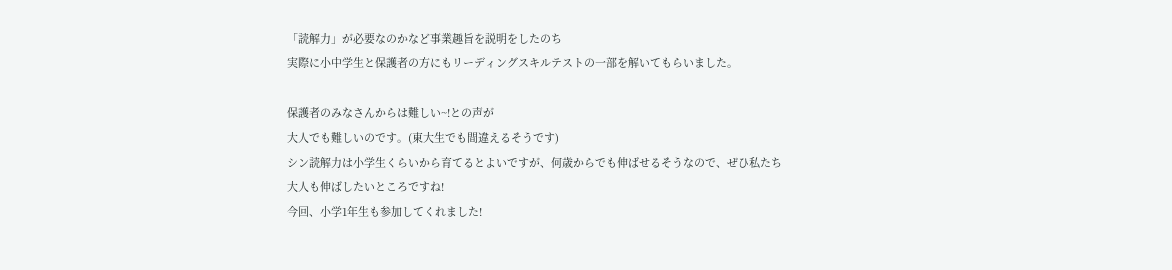「読解力」が必要なのかなど事業趣旨を説明をしたのち
実際に小中学生と保護者の方にもリーディングスキルテストの一部を解いてもらいました。

保護者のみなさんからは難しい~!との声が
大人でも難しいのです。(東大生でも間違えるそうです)
シン読解力は小学生くらいから育てるとよいですが、何歳からでも伸ばせるそうなので、ぜひ私たち大人も伸ばしたいところですね!
今回、小学1年生も参加してくれました!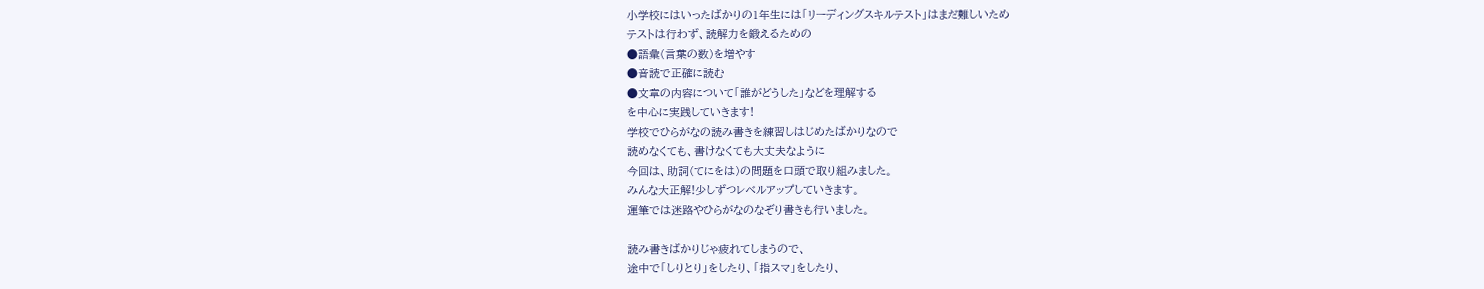小学校にはいったばかりの1年生には「リーディングスキルテスト」はまだ難しいため
テストは行わず、読解力を鍛えるための
●語彙(言葉の数)を増やす
●音読で正確に読む
●文章の内容について「誰がどうした」などを理解する
を中心に実践していきます!
学校でひらがなの読み書きを練習しはじめたばかりなので
読めなくても、書けなくても大丈夫なように
今回は、助詞(てにをは)の問題を口頭で取り組みました。
みんな大正解!少しずつレベルアップしていきます。
運筆では迷路やひらがなのなぞり書きも行いました。

読み書きばかりじゃ疲れてしまうので、
途中で「しりとり」をしたり、「指スマ」をしたり、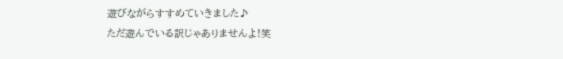遊びながらすすめていきました♪
ただ遊んでいる訳じゃありませんよ!笑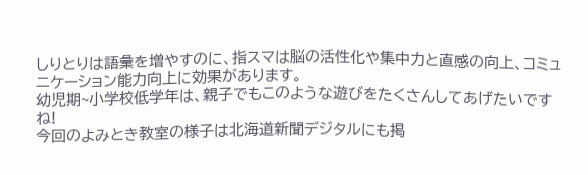しりとりは語彙を増やすのに、指スマは脳の活性化や集中力と直感の向上、コミュニケーション能力向上に効果があります。
幼児期~小学校低学年は、親子でもこのような遊びをたくさんしてあげたいですね!
今回のよみとき教室の様子は北海道新聞デジタルにも掲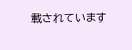載されています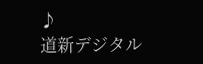♪
道新デジタル